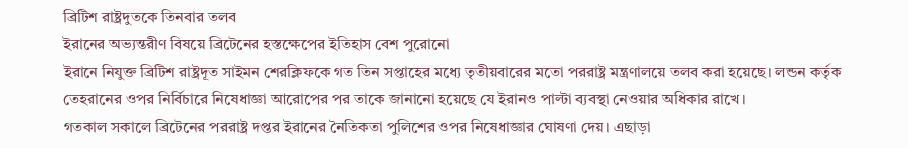ব্রিটিশ রাষ্ট্রদুতকে তিনবার তলব
ইরানের অভ্যন্তরীণ বিষয়ে ব্রিটেনের হস্তক্ষেপের ইতিহাস বেশ পুরোনো
ইরানে নিযুক্ত ব্রিটিশ রাষ্ট্রদূত সাইমন শেরক্লিফকে গত তিন সপ্তাহের মধ্যে তৃতীয়বারের মতো পররাষ্ট্র মন্ত্রণালয়ে তলব করা হয়েছে। লন্ডন কর্তৃক তেহরানের ওপর নির্বিচারে নিষেধাজ্ঞা আরোপের পর তাকে জানানো হয়েছে যে ইরানও পাল্টা ব্যবস্থা নেওয়ার অধিকার রাখে।
গতকাল সকালে ব্রিটেনের পররাষ্ট্র দপ্তর ইরানের নৈতিকতা পুলিশের ওপর নিষেধাজ্ঞার ঘোষণা দেয়। এছাড়া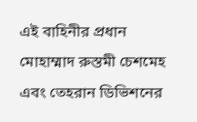এই বাহিনীর প্রধান মোহাম্মাদ রুস্তমী চেশমেহ এবং তেহরান ডিভিশনের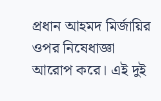প্রধান আহমদ মির্জায়ির ওপর নিষেধাজ্ঞা আরোপ করে। এই দুই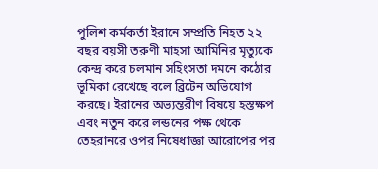পুলিশ কর্মকর্তা ইরানে সম্প্রতি নিহত ২২ বছর বয়সী তরুণী মাহসা আমিনির মৃত্যুকে কেন্দ্র করে চলমান সহিংসতা দমনে কঠোর ভূমিকা রেখেছে বলে ব্রিটেন অভিযোগ করছে। ইরানের অভ্যন্তরীণ বিষয়ে হস্তক্ষপ এবং নতুন করে লন্ডনের পক্ষ থেকে তেহরানরে ওপর নিষেধাজ্ঞা আরোপের পর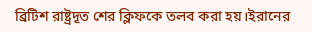ব্রিটিশ রাষ্ট্রদূত শের ক্লিফকে তলব করা হয়।ইরানের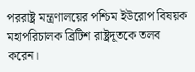পররাষ্ট্র মন্ত্রণালয়ের পশ্চিম ইউরোপ বিষয়ক মহাপরিচালক ব্রিটিশ রাষ্ট্রদূতকে তলব করেন।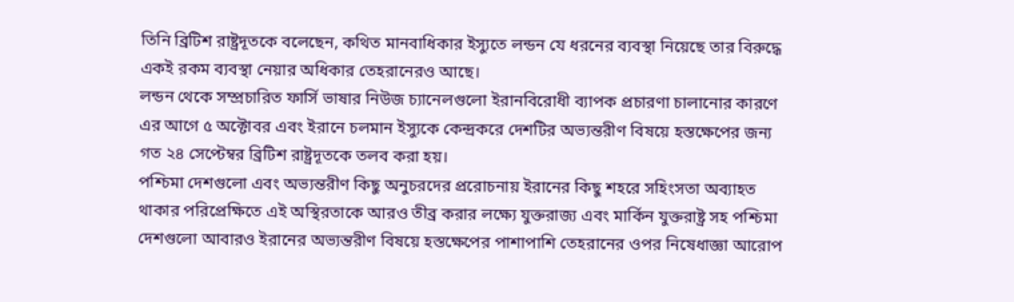তিনি ব্রিটিশ রাষ্ট্রদূতকে বলেছেন, কথিত মানবাধিকার ইস্যুতে লন্ডন যে ধরনের ব্যবস্থা নিয়েছে তার বিরুদ্ধে একই রকম ব্যবস্থা নেয়ার অধিকার তেহরানেরও আছে।
লন্ডন থেকে সম্প্রচারিত ফার্সি ভাষার নিউজ চ্যানেলগুলো ইরানবিরোধী ব্যাপক প্রচারণা চালানোর কারণে এর আগে ৫ অক্টোবর এবং ইরানে চলমান ইস্যুকে কেন্দ্রকরে দেশটির অভ্যন্তরীণ বিষয়ে হস্তক্ষেপের জন্য গত ২৪ সেপ্টেম্বর ব্রিটিশ রাষ্ট্রদূতকে তলব করা হয়।
পশ্চিমা দেশগুলো এবং অভ্যন্তরীণ কিছু অনুচরদের প্ররোচনায় ইরানের কিছু শহরে সহিংসতা অব্যাহত থাকার পরিপ্রেক্ষিতে এই অস্থিরতাকে আরও তীব্র করার লক্ষ্যে যুক্তরাজ্য এবং মার্কিন যুক্তরাষ্ট্র সহ পশ্চিমা দেশগুলো আবারও ইরানের অভ্যন্তরীণ বিষয়ে হস্তক্ষেপের পাশাপাশি তেহরানের ওপর নিষেধাজ্ঞা আরোপ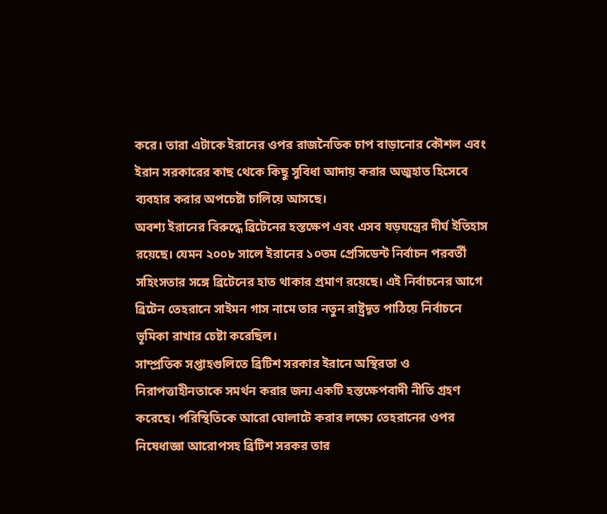করে। তারা এটাকে ইরানের ওপর রাজনৈতিক চাপ বাড়ানোর কৌশল এবং ইরান সরকারের কাছ থেকে কিছু সুবিধা আদায় করার অজুহাত হিসেবে ব্যবহার করার অপচেষ্টা চালিয়ে আসছে।
অবশ্য ইরানের বিরুদ্ধে ব্রিটেনের হস্তক্ষেপ এবং এসব ষড়যন্ত্রের দীর্ঘ ইতিহাস রয়েছে। যেমন ২০০৮ সালে ইরানের ১০তম প্রেসিডেন্ট নির্বাচন পরবর্তী সহিংসতার সঙ্গে ব্রিটেনের হাত থাকার প্রমাণ রয়েছে। এই নির্বাচনের আগে ব্রিটেন তেহরানে সাইমন গাস নামে তার নতুন রাষ্ট্রদূত পাঠিয়ে নির্বাচনে ভূমিকা রাখার চেষ্টা করেছিল।
সাম্প্রতিক সপ্তাহগুলিতে ব্রিটিশ সরকার ইরানে অস্থিরতা ও নিরাপত্তাহীনতাকে সমর্থন করার জন্য একটি হস্তক্ষেপবাদী নীতি গ্রহণ করেছে। পরিস্থিতিকে আরো ঘোলাটে করার লক্ষ্যে তেহরানের ওপর নিষেধাজ্ঞা আরোপসহ ব্রিটিশ সরকর তার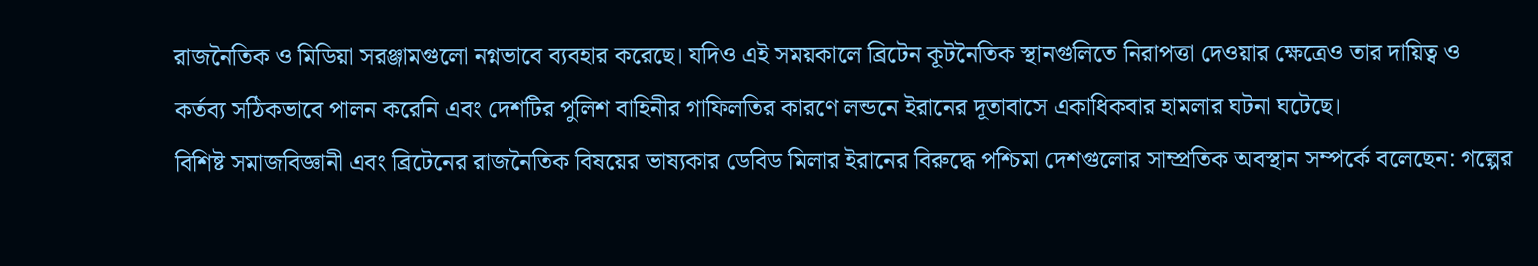রাজনৈতিক ও মিডিয়া সরঞ্জামগুলো নগ্নভাবে ব্যবহার করেছে। যদিও এই সময়কালে ব্রিটেন কূটনৈতিক স্থানগুলিতে নিরাপত্তা দেওয়ার ক্ষেত্রেও তার দায়িত্ব ও কর্তব্য সঠিকভাবে পালন করেনি এবং দেশটির পুলিশ বাহিনীর গাফিলতির কারণে লন্ডনে ইরানের দূতাবাসে একাধিকবার হামলার ঘটনা ঘটেছে।
বিশিষ্ট সমাজবিজ্ঞানী এবং ব্রিটেনের রাজনৈতিক বিষয়ের ভাষ্যকার ডেবিড মিলার ইরানের বিরুদ্ধে পশ্চিমা দেশগুলোর সাম্প্রতিক অবস্থান সম্পর্কে বলেছেন: গল্পের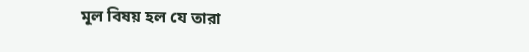মূল বিষয় হল যে তারা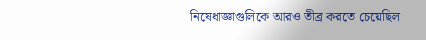নিষেধাজ্ঞাগুলিকে আরও তীব্র করতে চেয়েছিল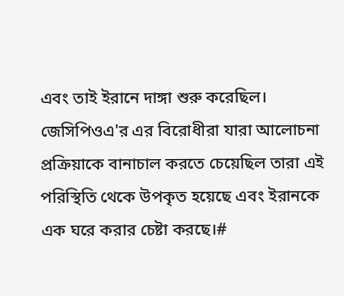এবং তাই ইরানে দাঙ্গা শুরু করেছিল। জেসিপিওএ'র এর বিরোধীরা যারা আলোচনা প্রক্রিয়াকে বানাচাল করতে চেয়েছিল তারা এই পরিস্থিতি থেকে উপকৃত হয়েছে এবং ইরানকে এক ঘরে করার চেষ্টা করছে।#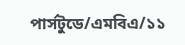পার্সটুডে/এমবিএ/১১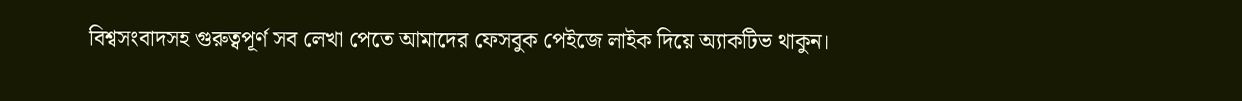বিশ্বসংবাদসহ গুরুত্বপূর্ণ সব লেখা পেতে আমাদের ফেসবুক পেইজে লাইক দিয়ে অ্যাকটিভ থাকুন।